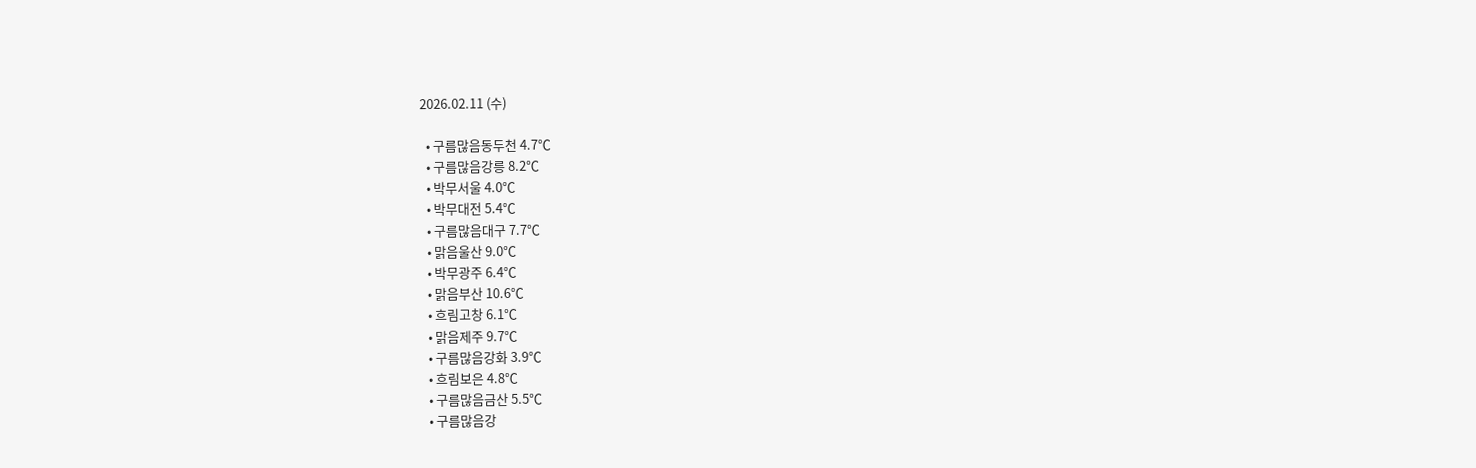2026.02.11 (수)

  • 구름많음동두천 4.7℃
  • 구름많음강릉 8.2℃
  • 박무서울 4.0℃
  • 박무대전 5.4℃
  • 구름많음대구 7.7℃
  • 맑음울산 9.0℃
  • 박무광주 6.4℃
  • 맑음부산 10.6℃
  • 흐림고창 6.1℃
  • 맑음제주 9.7℃
  • 구름많음강화 3.9℃
  • 흐림보은 4.8℃
  • 구름많음금산 5.5℃
  • 구름많음강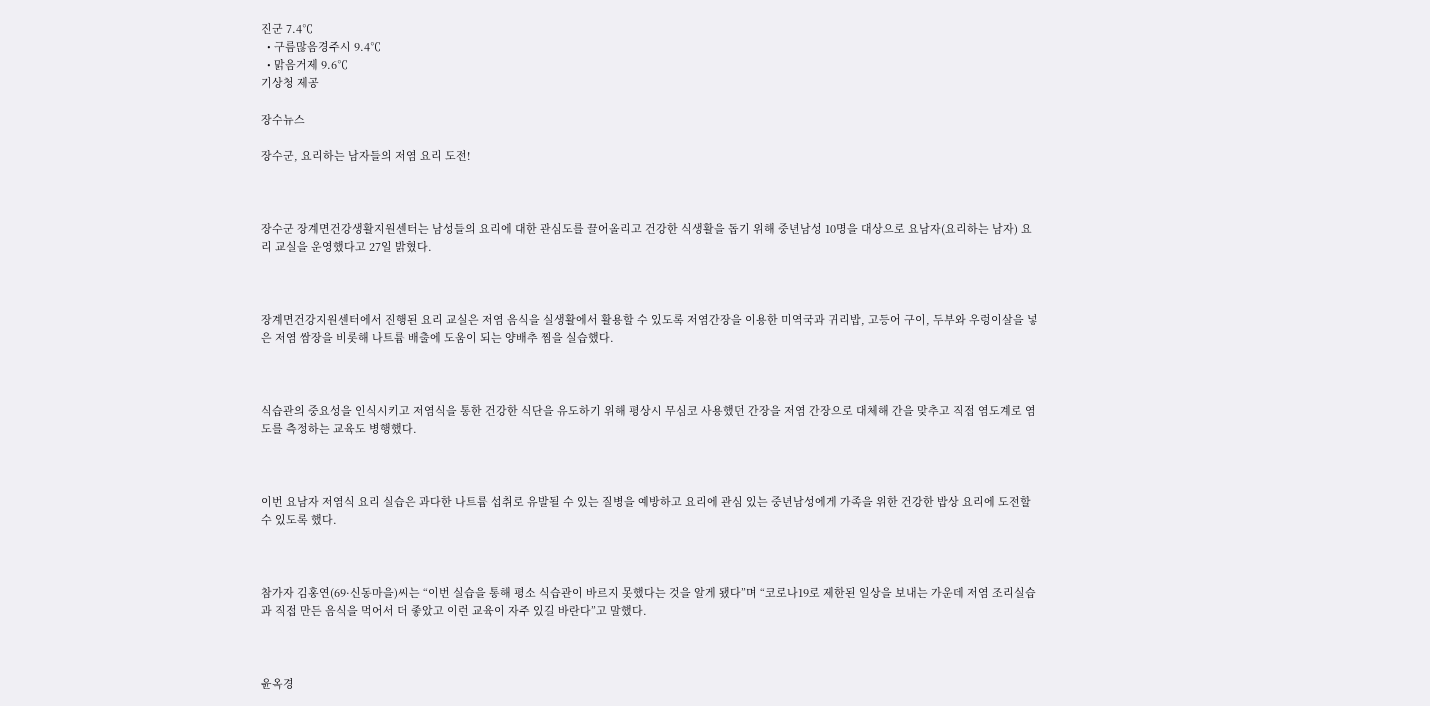진군 7.4℃
  • 구름많음경주시 9.4℃
  • 맑음거제 9.6℃
기상청 제공

장수뉴스

장수군, 요리하는 남자들의 저염 요리 도전!



장수군 장계면건강생활지원센터는 남성들의 요리에 대한 관심도를 끌어올리고 건강한 식생활을 돕기 위해 중년남성 10명을 대상으로 요남자(요리하는 남자) 요리 교실을 운영했다고 27일 밝혔다.



장계면건강지원센터에서 진행된 요리 교실은 저염 음식을 실생활에서 활용할 수 있도록 저염간장을 이용한 미역국과 귀리밥, 고등어 구이, 두부와 우렁이살을 넣은 저염 쌈장을 비롯해 나트륨 배출에 도움이 되는 양배추 찜을 실습했다.



식습관의 중요성을 인식시키고 저염식을 통한 건강한 식단을 유도하기 위해 평상시 무심코 사용했던 간장을 저염 간장으로 대체해 간을 맞추고 직접 염도계로 염도를 측정하는 교육도 병행했다.



이번 요남자 저염식 요리 실습은 과다한 나트륨 섭취로 유발될 수 있는 질병을 예방하고 요리에 관심 있는 중년남성에게 가족을 위한 건강한 밥상 요리에 도전할 수 있도록 했다.



참가자 김홍연(69·신동마을)씨는 “이번 실습을 통해 평소 식습관이 바르지 못했다는 것을 알게 됐다”며 “코로나19로 제한된 일상을 보내는 가운데 저염 조리실습과 직접 만든 음식을 먹어서 더 좋았고 이런 교육이 자주 있길 바란다”고 말했다.



윤옥경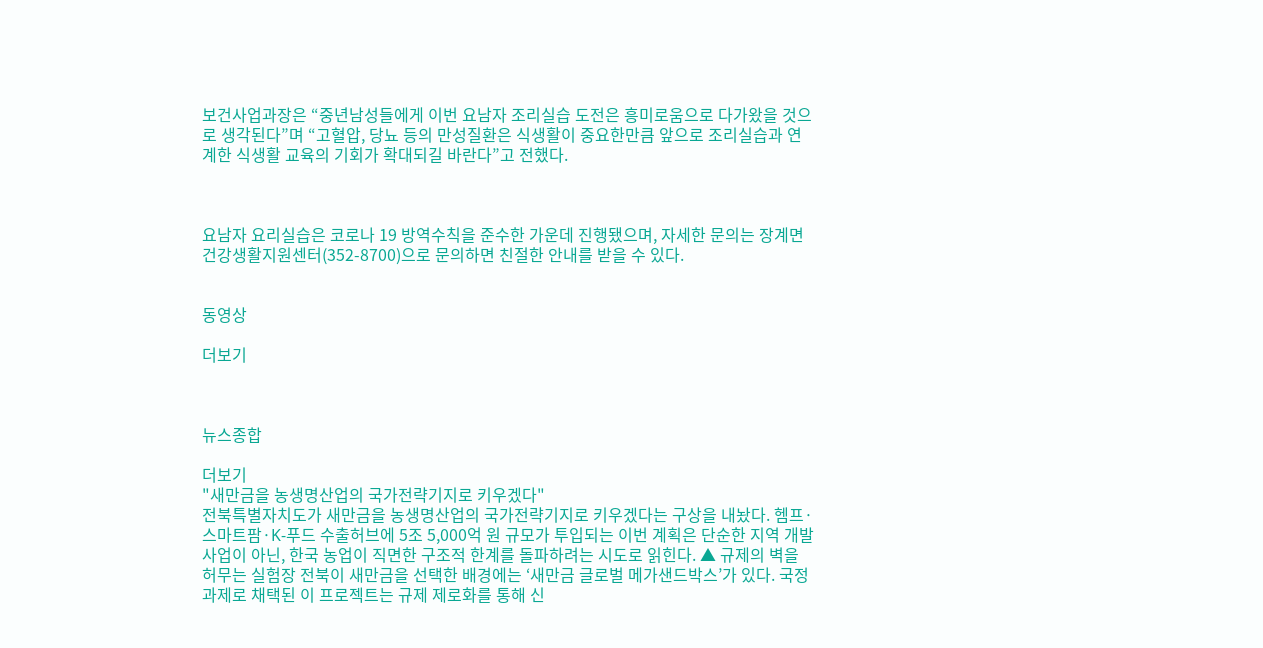보건사업과장은 “중년남성들에게 이번 요남자 조리실습 도전은 흥미로움으로 다가왔을 것으로 생각된다”며 “고혈압, 당뇨 등의 만성질환은 식생활이 중요한만큼 앞으로 조리실습과 연계한 식생활 교육의 기회가 확대되길 바란다”고 전했다.



요남자 요리실습은 코로나 19 방역수칙을 준수한 가운데 진행됐으며, 자세한 문의는 장계면건강생활지원센터(352-8700)으로 문의하면 친절한 안내를 받을 수 있다.


동영상

더보기



뉴스종합

더보기
"새만금을 농생명산업의 국가전략기지로 키우겠다"
전북특별자치도가 새만금을 농생명산업의 국가전략기지로 키우겠다는 구상을 내놨다. 헴프·스마트팜·K-푸드 수출허브에 5조 5,000억 원 규모가 투입되는 이번 계획은 단순한 지역 개발 사업이 아닌, 한국 농업이 직면한 구조적 한계를 돌파하려는 시도로 읽힌다. ▲ 규제의 벽을 허무는 실험장 전북이 새만금을 선택한 배경에는 ‘새만금 글로벌 메가샌드박스’가 있다. 국정과제로 채택된 이 프로젝트는 규제 제로화를 통해 신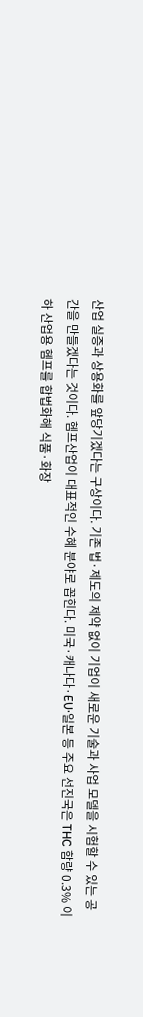산업 실증과 상용화를 앞당기겠다는 구상이다. 기존 법·제도의 제약 없이 기업이 새로운 기술과 사업 모델을 시험할 수 있는 공간을 만들겠다는 것이다. 헴프산업이 대표적인 수혜 분야로 꼽힌다. 미국·캐나다·EU·일본 등 주요 선진국은 THC 함량 0.3% 이하 산업용 헴프를 합법화해 식품·화장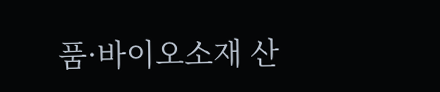품·바이오소재 산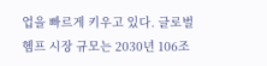업을 빠르게 키우고 있다. 글로벌 헴프 시장 규모는 2030년 106조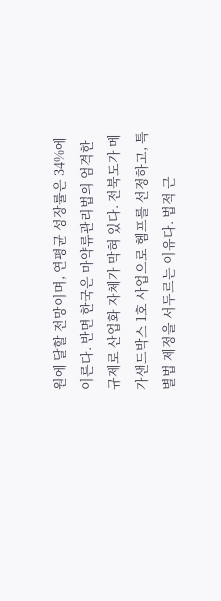원에 달할 전망이며, 연평균 성장률은 34%에 이른다. 반면 한국은 마약류관리법의 엄격한 규제로 산업화 자체가 막혀 있다. 전북도가 메가샌드박스 1호 사업으로 헴프를 선정하고, 특별법 제정을 서두르는 이유다. 법적 근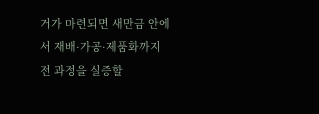거가 마련되면 새만금 안에서 재배·가공·제품화까지 전 과정을 실증할